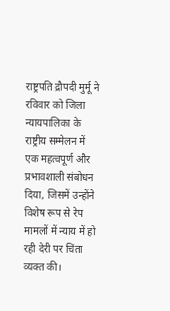राष्ट्रपति द्रौपदी मुर्मू ने रविवार को जिला न्यायपालिका के राष्ट्रीय सम्मेलन में एक महत्वपूर्ण और प्रभावशाली संबोधन दिया, जिसमें उन्होंने विशेष रूप से रेप मामलों में न्याय में हो रही देरी पर चिंता व्यक्त की।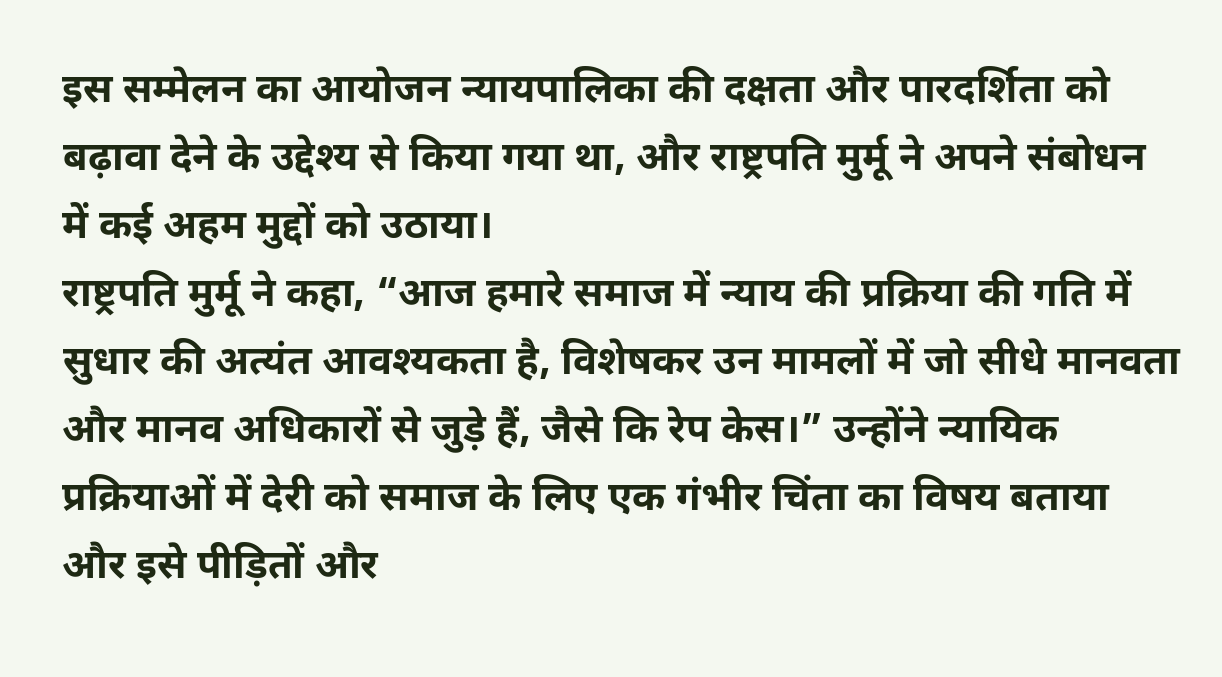इस सम्मेलन का आयोजन न्यायपालिका की दक्षता और पारदर्शिता को बढ़ावा देने के उद्देश्य से किया गया था, और राष्ट्रपति मुर्मू ने अपने संबोधन में कई अहम मुद्दों को उठाया।
राष्ट्रपति मुर्मू ने कहा, “आज हमारे समाज में न्याय की प्रक्रिया की गति में सुधार की अत्यंत आवश्यकता है, विशेषकर उन मामलों में जो सीधे मानवता और मानव अधिकारों से जुड़े हैं, जैसे कि रेप केस।” उन्होंने न्यायिक प्रक्रियाओं में देरी को समाज के लिए एक गंभीर चिंता का विषय बताया और इसे पीड़ितों और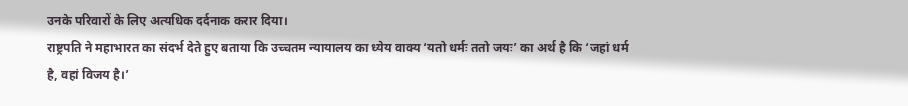उनके परिवारों के लिए अत्यधिक दर्दनाक करार दिया।
राष्ट्रपति ने महाभारत का संदर्भ देते हुए बताया कि उच्चतम न्यायालय का ध्येय वाक्य ‘यतो धर्मः ततो जयः’ का अर्थ है कि ‘जहां धर्म है, वहां विजय है।’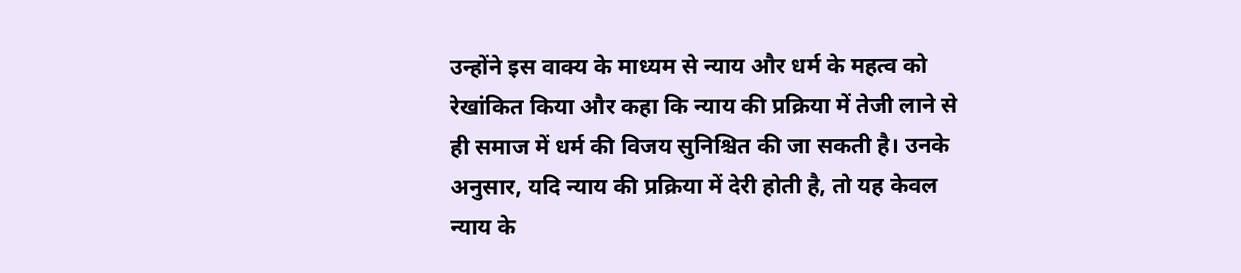उन्होंने इस वाक्य के माध्यम से न्याय और धर्म के महत्व को रेखांकित किया और कहा कि न्याय की प्रक्रिया में तेजी लाने से ही समाज में धर्म की विजय सुनिश्चित की जा सकती है। उनके अनुसार, यदि न्याय की प्रक्रिया में देरी होती है, तो यह केवल न्याय के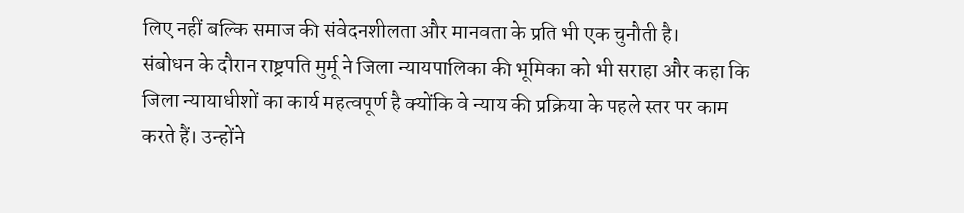लिए नहीं बल्कि समाज की संवेदनशीलता और मानवता के प्रति भी एक चुनौती है।
संबोधन के दौरान राष्ट्रपति मुर्मू ने जिला न्यायपालिका की भूमिका को भी सराहा और कहा कि जिला न्यायाधीशों का कार्य महत्वपूर्ण है क्योंकि वे न्याय की प्रक्रिया के पहले स्तर पर काम करते हैं। उन्होंने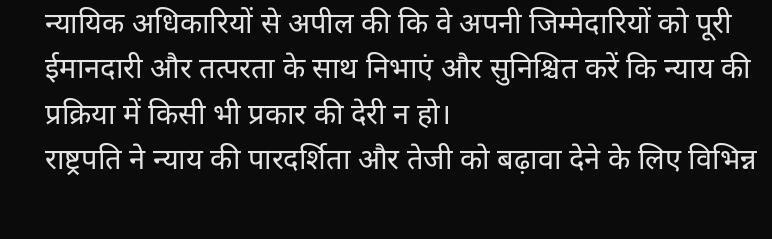न्यायिक अधिकारियों से अपील की कि वे अपनी जिम्मेदारियों को पूरी ईमानदारी और तत्परता के साथ निभाएं और सुनिश्चित करें कि न्याय की प्रक्रिया में किसी भी प्रकार की देरी न हो।
राष्ट्रपति ने न्याय की पारदर्शिता और तेजी को बढ़ावा देने के लिए विभिन्न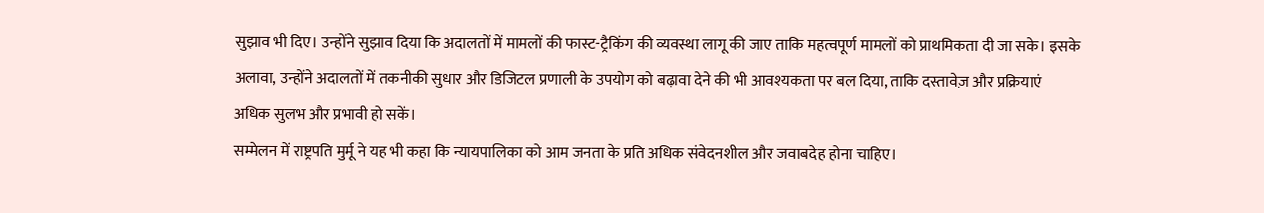सुझाव भी दिए। उन्होंने सुझाव दिया कि अदालतों में मामलों की फास्ट-ट्रैकिंग की व्यवस्था लागू की जाए ताकि महत्वपूर्ण मामलों को प्राथमिकता दी जा सके। इसके अलावा, उन्होंने अदालतों में तकनीकी सुधार और डिजिटल प्रणाली के उपयोग को बढ़ावा देने की भी आवश्यकता पर बल दिया, ताकि दस्तावेज़ और प्रक्रियाएं अधिक सुलभ और प्रभावी हो सकें।
सम्मेलन में राष्ट्रपति मुर्मू ने यह भी कहा कि न्यायपालिका को आम जनता के प्रति अधिक संवेदनशील और जवाबदेह होना चाहिए।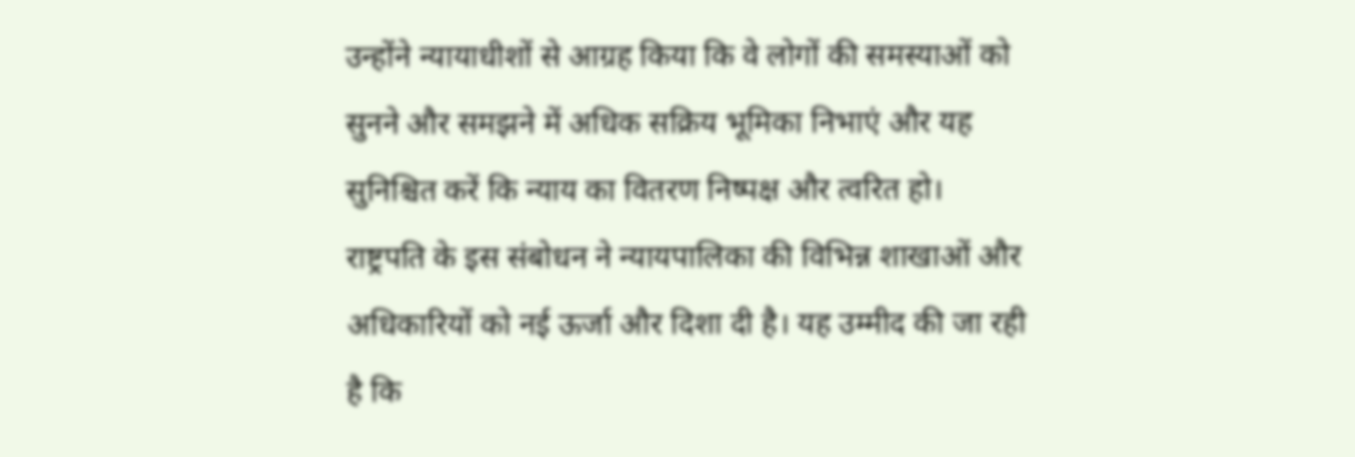उन्होंने न्यायाधीशों से आग्रह किया कि वे लोगों की समस्याओं को सुनने और समझने में अधिक सक्रिय भूमिका निभाएं और यह सुनिश्चित करें कि न्याय का वितरण निष्पक्ष और त्वरित हो।
राष्ट्रपति के इस संबोधन ने न्यायपालिका की विभिन्न शाखाओं और अधिकारियों को नई ऊर्जा और दिशा दी है। यह उम्मीद की जा रही है कि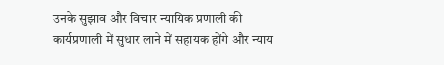उनके सुझाव और विचार न्यायिक प्रणाली की कार्यप्रणाली में सुधार लाने में सहायक होंगे और न्याय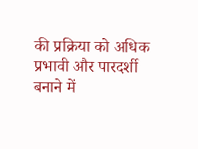की प्रक्रिया को अधिक प्रभावी और पारदर्शी बनाने में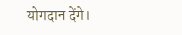योगदान देंगे।